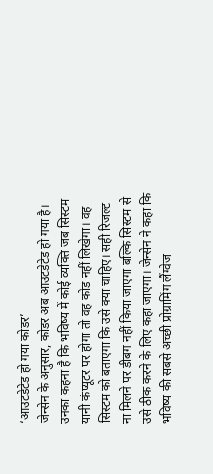‘आउटडेटेड हो गया कोडर’
जेन्सेन के अनुसार, कोडर अब आउटडेटेड हो गया है। उनका कहना है कि भविष्य में कोई व्यक्ति जब सिस्टम यानी कंप्यूटर पर होगा तो वह कोड नहीं लिखेगा। वह सिस्टम को बताएगा कि उसे क्या चाहिए। सही रिजल्ट ना मिलने पर डीबग नहीं किया जाएगा बल्कि सिस्टम से उसे ठीक करने के लिए कहा जाएगा। जेन्सेन ने कहा कि भविष्य की सबसे अच्छी प्रोग्रामिंग लैंग्वेज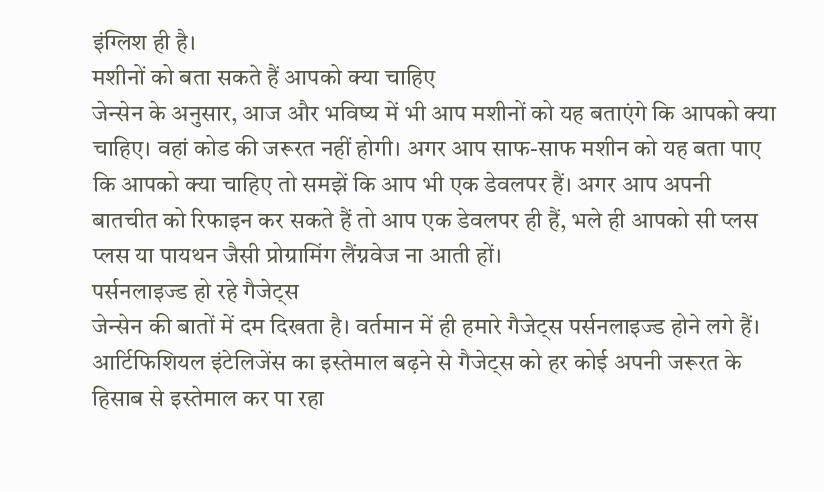इंग्लिश ही है।
मशीनों को बता सकते हैं आपको क्या चाहिए
जेन्सेन के अनुसार, आज और भविष्य में भी आप मशीनों को यह बताएंगे कि आपको क्या चाहिए। वहां कोड की जरूरत नहीं होगी। अगर आप साफ-साफ मशीन को यह बता पाए कि आपको क्या चाहिए तो समझें कि आप भी एक डेवलपर हैं। अगर आप अपनी बातचीत को रिफाइन कर सकते हैं तो आप एक डेवलपर ही हैं, भले ही आपको सी प्लस प्लस या पायथन जैसी प्रोग्रामिंग लैंग्नवेज ना आती हों।
पर्सनलाइज्ड हो रहे गैजेट्स
जेन्सेन की बातों में दम दिखता है। वर्तमान में ही हमारे गैजेट्स पर्सनलाइज्ड होने लगे हैं। आर्टिफिशियल इंटेलिजेंस का इस्तेमाल बढ़ने से गैजेट्स को हर कोई अपनी जरूरत के हिसाब से इस्तेमाल कर पा रहा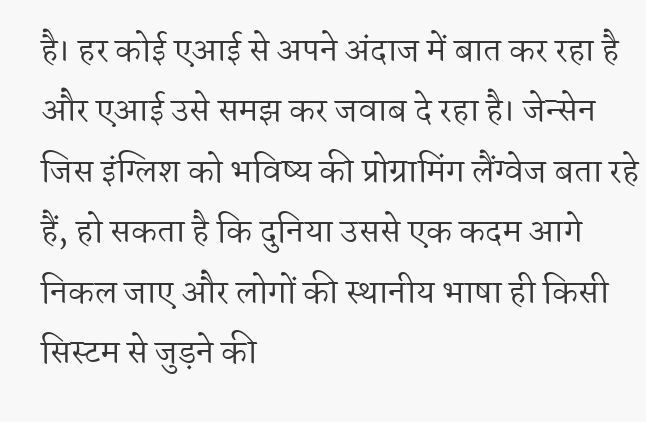है। हर कोई एआई से अपने अंदाज में बात कर रहा है और एआई उसे समझ कर जवाब दे रहा है। जेन्सेन जिस इंग्लिश को भविष्य की प्रोग्रामिंग लैंग्वेज बता रहे हैं, हो सकता है कि दुनिया उससे एक कदम आगे निकल जाए और लोगों की स्थानीय भाषा ही किसी सिस्टम से जुड़ने की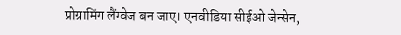प्रोग्रामिंग लैंग्वेज बन जाए। एनवीडिया सीईओ जेन्सेन,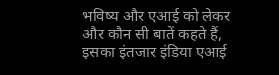भविष्य और एआई को लेकर और कौन सी बातें कहते हैं, इसका इंतजार इंडिया एआई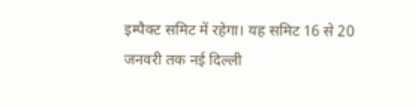इम्पैक्ट समिट में रहेगा। यह समिट 16 से 20 जनवरी तक नई दिल्ली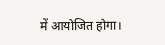में आयोजित होगा।